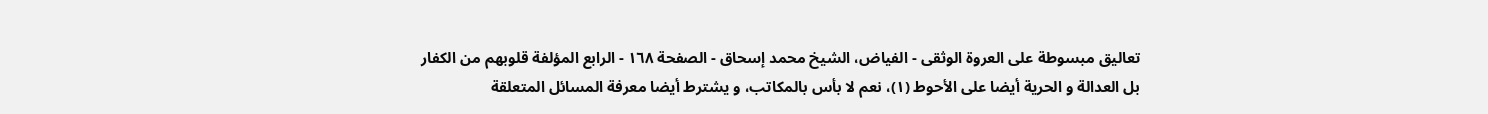تعاليق مبسوطة على العروة الوثقى - الفياض، الشيخ محمد إسحاق - الصفحة ١٦٨ - الرابع المؤلفة قلوبهم من الكفار
بل العدالة و الحرية أيضا على الأحوط (١)، نعم لا بأس بالمكاتب، و يشترط أيضا معرفة المسائل المتعلقة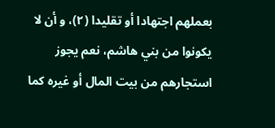بعملهم اجتهادا أو تقليدا (٢)، و أن لا يكونوا من بني هاشم، نعم يجوز استجارهم من بيت المال أو غيره كما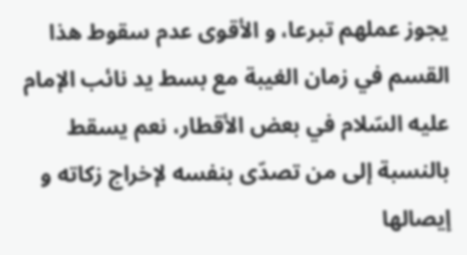يجوز عملهم تبرعا، و الأقوى عدم سقوط هذا القسم في زمان الغيبة مع بسط يد نائب الإمام عليه السّلام في بعض الأقطار، نعم يسقط بالنسبة إلى من تصدّى بنفسه لإخراج زكاته و إيصالها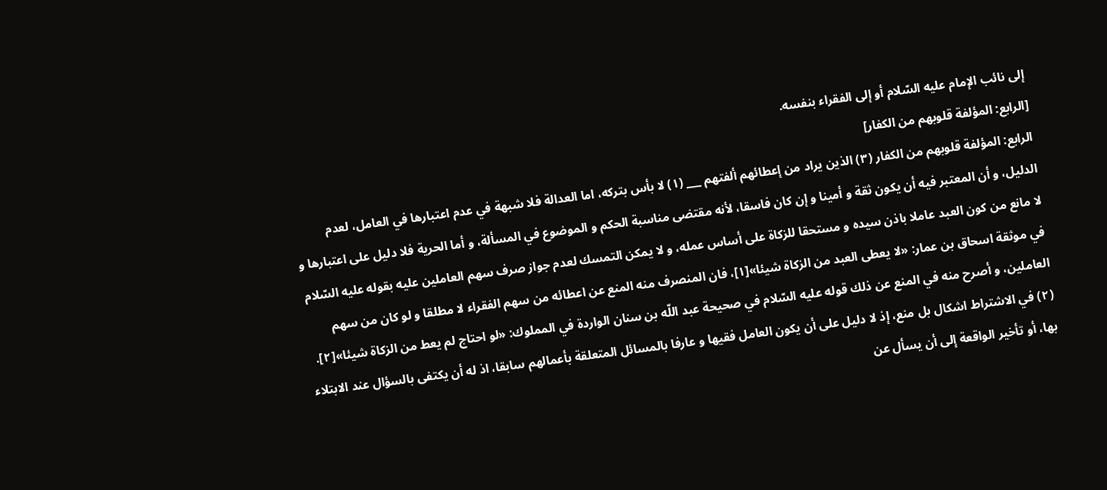إلى نائب الإمام عليه السّلام أو إلى الفقراء بنفسه.
[الرابع: المؤلفة قلوبهم من الكفار]
الرابع: المؤلفة قلوبهم من الكفار (٣) الذين يراد من إعطائهم ألفتهم ___ (١) لا بأس بتركه، اما العدالة فلا شبهة في عدم اعتبارها في العامل، لعدم الدليل، و أن المعتبر فيه أن يكون ثقة و أمينا و إن كان فاسقا، لأنه مقتضى مناسبة الحكم و الموضوع في المسألة، و أما الحرية فلا دليل على اعتبارها و لا مانع من كون العبد عاملا باذن سيده و مستحقا للزكاة على أساس عمله، و لا يمكن التمسك لعدم جواز صرف سهم العاملين عليه بقوله عليه السّلام في موثقة اسحاق بن عمار: «لا يعطى العبد من الزكاة شيئا»[١]، فان المنصرف منه المنع عن اعطائه من سهم الفقراء لا مطلقا و لو كان من سهم العاملين، و أصرح منه في المنع عن ذلك قوله عليه السّلام في صحيحة عبد اللّه بن سنان الواردة في المملوك: «لو احتاج لم يعط من الزكاة شيئا»[٢].
(٢) في الاشتراط اشكال بل منع، إذ لا دليل على أن يكون العامل فقيها و عارفا بالمسائل المتعلقة بأعمالهم سابقا، اذ له أن يكتفى بالسؤال عند الابتلاء بها، أو تأخير الواقعة إلى أن يسأل عن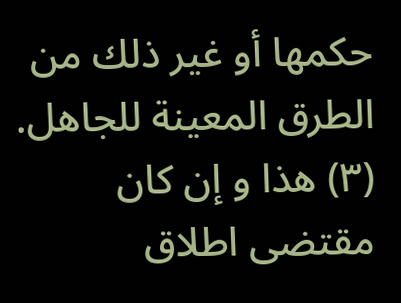حكمها أو غير ذلك من الطرق المعينة للجاهل.
(٣) هذا و إن كان مقتضى اطلاق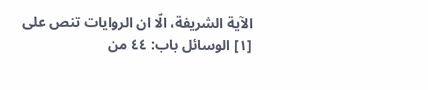الآية الشريفة، الّا ان الروايات تنص على
[١] الوسائل باب: ٤٤ من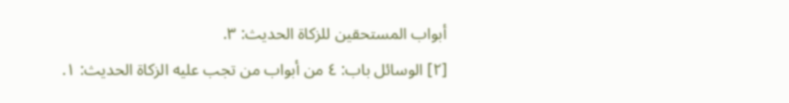أبواب المستحقين للزكاة الحديث: ٣.
[٢] الوسائل باب: ٤ من أبواب من تجب عليه الزكاة الحديث: ١.